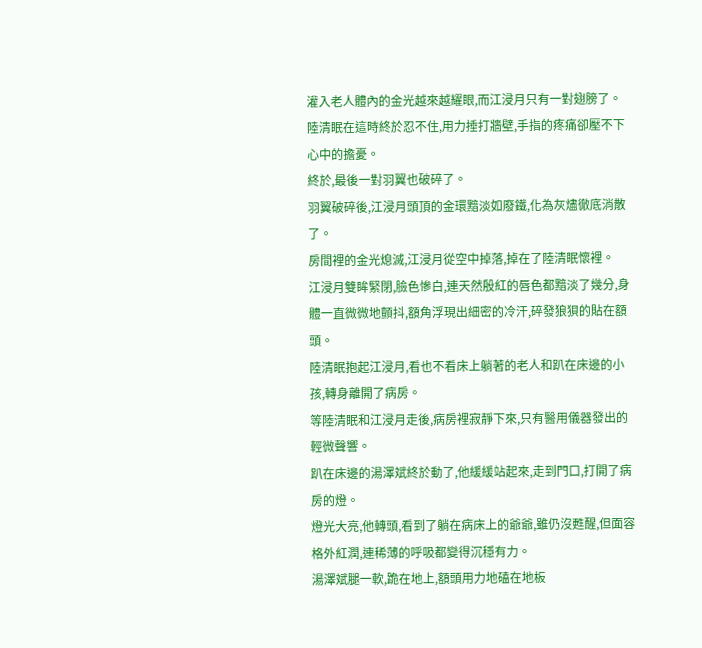灌入老人體內的金光越來越耀眼,而江浸月只有一對翅膀了。
陸清眠在這時終於忍不住,用力捶打牆壁,手指的疼痛卻壓不下心中的擔憂。
終於,最後一對羽翼也破碎了。
羽翼破碎後,江浸月頭頂的金環黯淡如廢鐵,化為灰燼徹底消散了。
房間裡的金光熄滅,江浸月從空中掉落,掉在了陸清眠懷裡。
江浸月雙眸緊閉,臉色慘白,連天然殷紅的唇色都黯淡了幾分,身體一直微微地顫抖,額角浮現出細密的冷汗,碎發狼狽的貼在額頭。
陸清眠抱起江浸月,看也不看床上躺著的老人和趴在床邊的小孩,轉身離開了病房。
等陸清眠和江浸月走後,病房裡寂靜下來,只有醫用儀器發出的輕微聲響。
趴在床邊的湯澤斌終於動了,他緩緩站起來,走到門口,打開了病房的燈。
燈光大亮,他轉頭,看到了躺在病床上的爺爺,雖仍沒甦醒,但面容格外紅潤,連稀薄的呼吸都變得沉穩有力。
湯澤斌腿一軟,跪在地上,額頭用力地磕在地板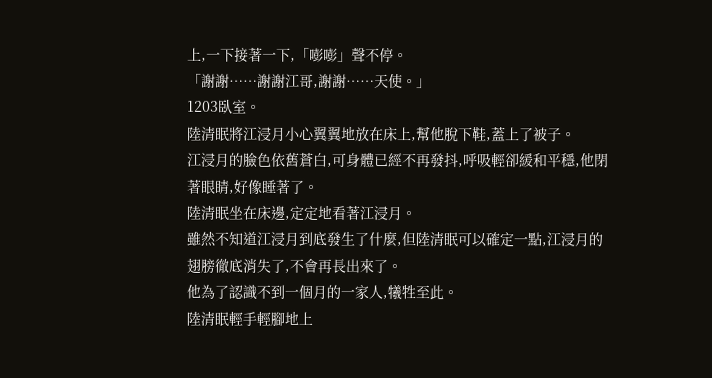上,一下接著一下,「嘭嘭」聲不停。
「謝謝……謝謝江哥,謝謝……天使。」
1203臥室。
陸清眠將江浸月小心翼翼地放在床上,幫他脫下鞋,蓋上了被子。
江浸月的臉色依舊蒼白,可身體已經不再發抖,呼吸輕卻緩和平穩,他閉著眼睛,好像睡著了。
陸清眠坐在床邊,定定地看著江浸月。
雖然不知道江浸月到底發生了什麼,但陸清眠可以確定一點,江浸月的翅膀徹底消失了,不會再長出來了。
他為了認識不到一個月的一家人,犧牲至此。
陸清眠輕手輕腳地上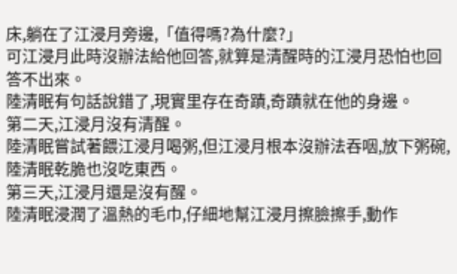床,躺在了江浸月旁邊,「值得嗎?為什麼?」
可江浸月此時沒辦法給他回答,就算是清醒時的江浸月恐怕也回答不出來。
陸清眠有句話說錯了,現實里存在奇蹟,奇蹟就在他的身邊。
第二天,江浸月沒有清醒。
陸清眠嘗試著餵江浸月喝粥,但江浸月根本沒辦法吞咽,放下粥碗,陸清眠乾脆也沒吃東西。
第三天,江浸月還是沒有醒。
陸清眠浸潤了溫熱的毛巾,仔細地幫江浸月擦臉擦手,動作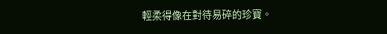輕柔得像在對待易碎的珍寶。